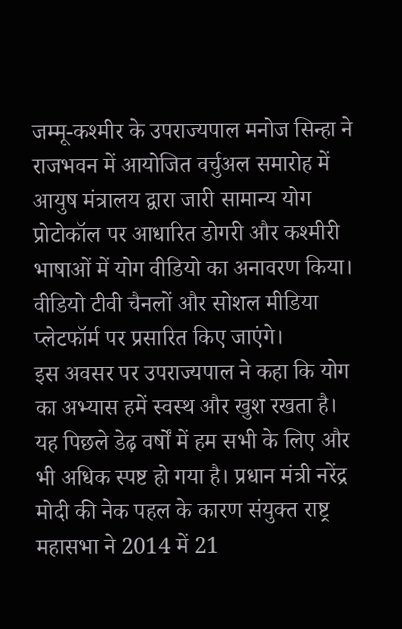जम्मू-कश्मीर के उपराज्यपाल मनोज सिन्हा ने राजभवन में आयोजित वर्चुअल समारोह में आयुष मंत्रालय द्वारा जारी सामान्य योग प्रोटोकॉल पर आधारित डोगरी और कश्मीरी भाषाओं में योग वीडियो का अनावरण किया। वीडियो टीवी चैनलों और सोशल मीडिया प्लेटफॉर्म पर प्रसारित किए जाएंगे।
इस अवसर पर उपराज्यपाल ने कहा कि योग का अभ्यास हमें स्वस्थ और खुश रखता है। यह पिछले डेढ़ वर्षों में हम सभी के लिए और भी अधिक स्पष्ट हो गया है। प्रधान मंत्री नरेंद्र मोदी की नेक पहल के कारण संयुक्त राष्ट्र महासभा ने 2014 में 21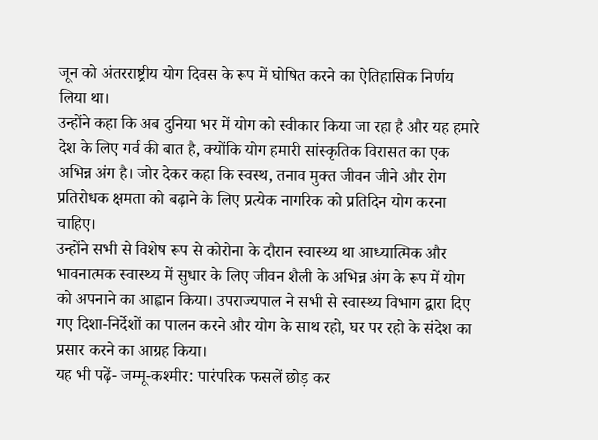जून को अंतरराष्ट्रीय योग दिवस के रूप में घोषित करने का ऐतिहासिक निर्णय लिया था।
उन्होंने कहा कि अब दुनिया भर में योग को स्वीकार किया जा रहा है और यह हमारे देश के लिए गर्व की बात है, क्योंकि योग हमारी सांस्कृतिक विरासत का एक अभिन्न अंग है। जोर देकर कहा कि स्वस्थ, तनाव मुक्त जीवन जीने और रोग प्रतिरोधक क्षमता को बढ़ाने के लिए प्रत्येक नागरिक को प्रतिदिन योग करना चाहिए।
उन्होंने सभी से विशेष रूप से कोरोना के दौरान स्वास्थ्य था आध्यात्मिक और भावनात्मक स्वास्थ्य में सुधार के लिए जीवन शैली के अभिन्न अंग के रूप में योग को अपनाने का आह्वान किया। उपराज्यपाल ने सभी से स्वास्थ्य विभाग द्वारा दिए गए दिशा-निर्देशों का पालन करने और योग के साथ रहो, घर पर रहो के संदेश का प्रसार करने का आग्रह किया।
यह भी पढ़ें- जम्मू-कश्मीर: पारंपरिक फसलें छोड़ कर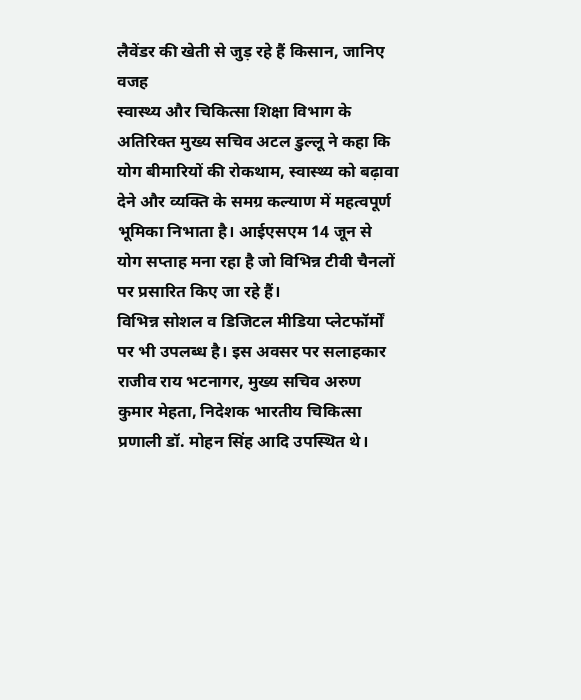लैवेंडर की खेती से जुड़ रहे हैं किसान, जानिए वजह
स्वास्थ्य और चिकित्सा शिक्षा विभाग के अतिरिक्त मुख्य सचिव अटल डुल्लू ने कहा कि योग बीमारियों की रोकथाम, स्वास्थ्य को बढ़ावा देने और व्यक्ति के समग्र कल्याण में महत्वपूर्ण भूमिका निभाता है। आईएसएम 14 जून से योग सप्ताह मना रहा है जो विभिन्न टीवी चैनलों पर प्रसारित किए जा रहे हैं।
विभिन्न सोशल व डिजिटल मीडिया प्लेटफॉर्मों पर भी उपलब्ध है। इस अवसर पर सलाहकार राजीव राय भटनागर, मुख्य सचिव अरुण कुमार मेहता, निदेशक भारतीय चिकित्सा प्रणाली डॉ. मोहन सिंह आदि उपस्थित थे।